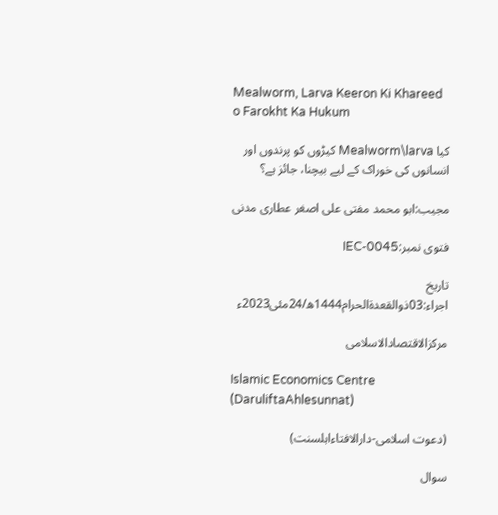Mealworm, Larva Keeron Ki Khareed o Farokht Ka Hukum

کیا Mealworm\larva کیڑوں کو پرندوں اور انسانوں کی خوراک کے لیے بیچنا، جائز ہے؟

مجیب:ابو محمد مفتی علی اصغر عطاری مدنی

فتوی نمبر:IEC-0045

تاریخ اجراء:03ذوالقعدۃالحرام1444ھ/24مئی2023ء

مرکزالاقتصادالاسلامی

Islamic Economics Centre (DaruliftaAhlesunnat)

(دعوت اسلامی-دارالافتاءاہلسنت)

سوال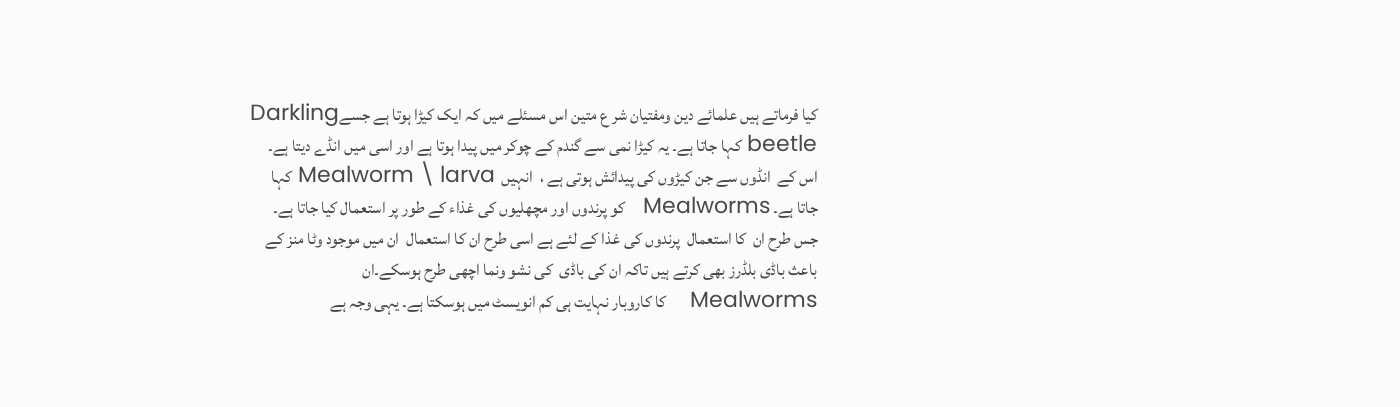کیا فرماتے ہیں علمائے دین ومفتیان شر ع متین اس مسئلے میں کہ ایک کیڑا ہوتا ہے جسےDarkling beetle کہا جاتا ہے۔ یہ کیڑا نمی سے گندم کے چوکر میں پیدا ہوتا ہے اور اسی میں انڈے دیتا ہے۔ اس کے  انڈوں سے جن کیڑوں کی پیدائش ہوتی ہے ،  انہیں  Mealworm \ larva کہا جاتا ہے۔ Mealworms   کو پرندوں اور مچھلیوں کی غذاء کے طور پر استعمال کیا جاتا ہے۔ جس طرح ان  کا استعمال  پرندوں کی غذا کے لئے ہے اسی طرح ان کا استعمال  ان میں موجود وٹا منز کے باعث باڈی بلڈرز بھی کرتے ہیں تاکہ ان کی باڈی  کی نشو ونما اچھی طرح ہوسکے۔ان Mealworms    کا کاروبار نہایت ہی کم انویسٹ میں ہوسکتا ہے۔ یہی وجہ ہے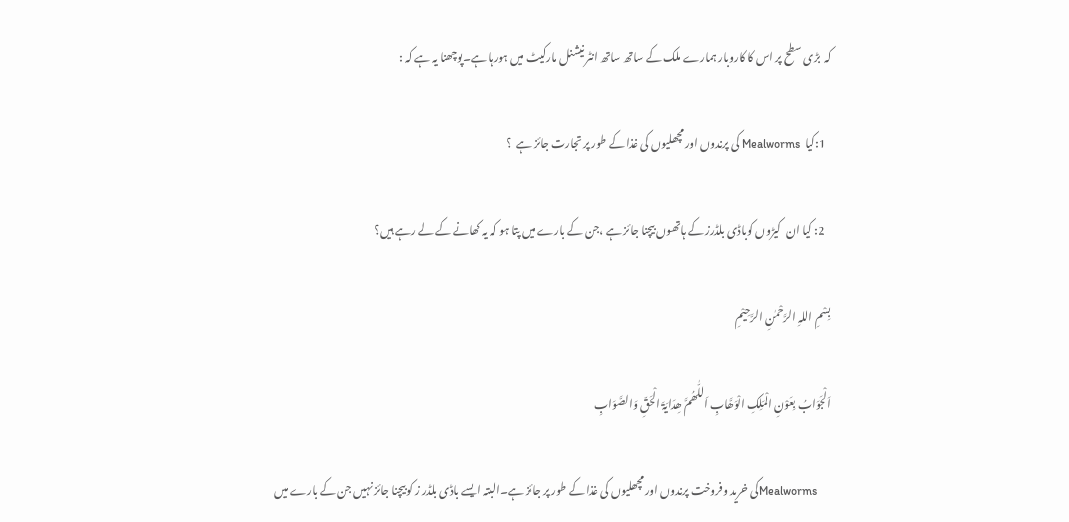کہ  بڑی سطح پر اس کا کاروبار ہمارے ملک کے ساتھ ساتھ انٹر نیشنل مارکیٹ میں ہورہا ہے۔پوچھنا یہ ہے کہ :

   1:کیا  Mealworms کی پرندوں اور مچھلیوں کی غذا کے طور پر تجارت جائز ہے  ؟

   2: کیا ان  کیڑوں کوباڈی بلڈرز کے ہاتھوں بیچنا جائز ہے ،جن کے بارے میں پتا ہو کہ یہ کھانے کے لے رہے ہیں؟

بِسْمِ اللہِ الرَّحْمٰنِ الرَّحِيْمِ

اَلْجَوَابُ بِعَوْنِ الْمَلِکِ الْوَھَّابِ اَللّٰھُمَّ ھِدَایَۃَ الْحَقِّ وَالصَّوَابِ

     Mealwormsکی خرید وفروخت پرندوں اور مچھلیوں کی غذا کے طور پر جائز ہے۔البتہ ایسے باڈی بلڈر ز کو بیچنا جائز نہیں جن کے بارے میں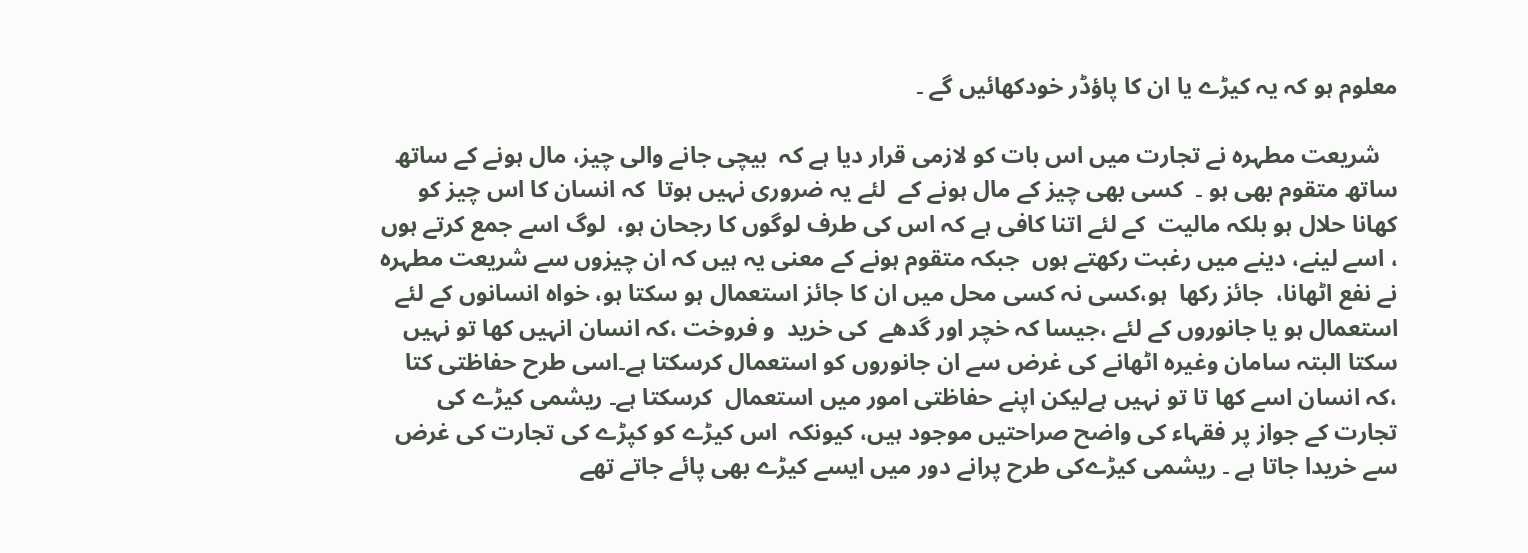معلوم ہو کہ یہ کیڑے یا ان کا پاؤڈر خودکھائیں گے ۔

   شریعت مطہرہ نے تجارت میں اس بات کو لازمی قرار دیا ہے کہ  بیچی جانے والی چیز، مال ہونے کے ساتھ ساتھ متقوم بھی ہو ۔  کسی بھی چیز کے مال ہونے کے  لئے یہ ضروری نہیں ہوتا  کہ انسان کا اس چیز کو کھانا حلال ہو بلکہ مالیت  کے لئے اتنا کافی ہے کہ اس کی طرف لوگوں کا رجحان ہو،  لوگ اسے جمع کرتے ہوں ، اسے لینے، دینے میں رغبت رکھتے ہوں  جبکہ متقوم ہونے کے معنی یہ ہیں کہ ان چیزوں سے شریعت مطہرہ نے نفع اٹھانا،  جائز رکھا  ہو،کسی نہ کسی محل میں ان کا جائز استعمال ہو سکتا ہو، خواہ انسانوں کے لئے استعمال ہو یا جانوروں کے لئے ،جیسا کہ خچر اور گدھے  کی خرید  و فروخت ،کہ انسان انہیں کھا تو نہیں سکتا البتہ سامان وغیرہ اٹھانے کی غرض سے ان جانوروں کو استعمال کرسکتا ہے۔اسی طرح حفاظتی کتا ،کہ انسان اسے کھا تا تو نہیں ہےلیکن اپنے حفاظتی امور میں استعمال  کرسکتا ہے۔ ریشمی کیڑے کی   تجارت کے جواز پر فقہاء کی واضح صراحتیں موجود ہیں، کیونکہ  اس کیڑے کو کپڑے کی تجارت کی غرض سے خریدا جاتا ہے ۔ ریشمی کیڑےکی طرح پرانے دور میں ایسے کیڑے بھی پائے جاتے تھے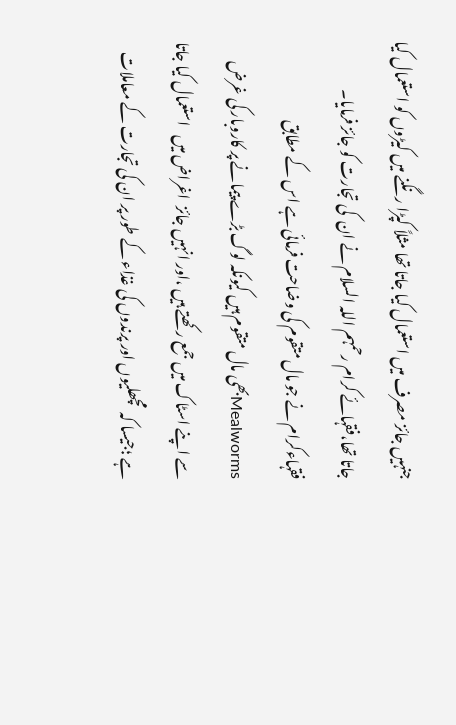جنہیں جائز مصرف میں استعمال کیا جاتا تھا مثلاً کپڑا رنگنے میں کیڑوں کو استعمال کیا جاتا تھا،فقہائے کرام رحمہم اللہ السلام نے ان  کی تجارت کو جائز فرمایا۔ فقہاءکرام نے جو مال متقوم کی وضاحت فرمائی ہے اس کے مطابق Mealwormsبھی مال متقوم ہیں کیونکہ لوگ بڑے پیمانے پر کاروبار کی غرض سے اپنے اسٹاک میں جمع رکھتے ہیں ،اور انہیں جائز  اغراض میں   استعمال کیا جاتا ہے ؛جیسا کہ  مچھلیوں اور پرندوں کی غذاء کے طور پر ان کی تجارت کے معاملات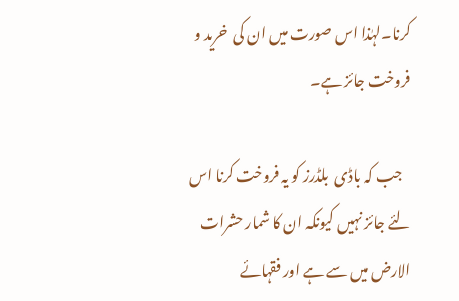کرنا۔لہٰذا اس صورت میں ان کی  خرید و فروخت جائز ہے۔

   جب کہ باڈی  بلڈرز کو یہ فروخت کرنا اس لئے جائز نہیں کیونکہ ان کا شمار حشرات الارض میں سے ہے اور فقہائے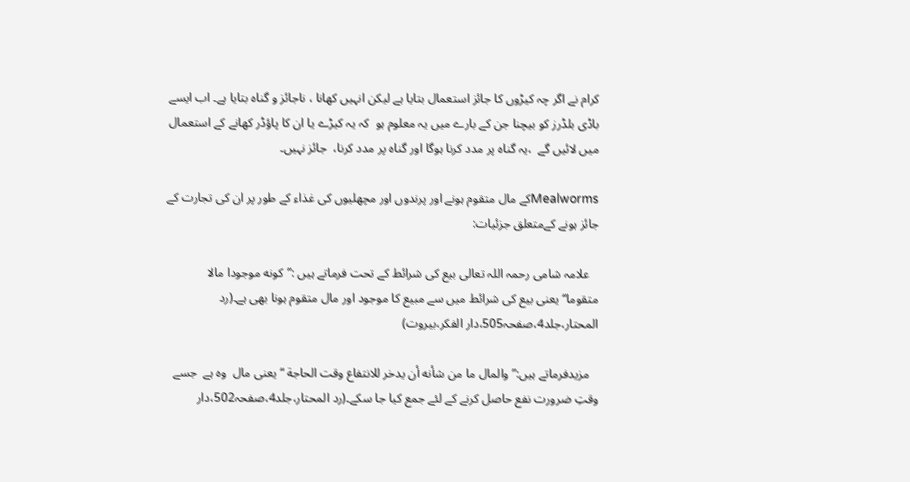کرام نے اگر چہ کیڑوں کا جائز استعمال بتایا ہے لیکن انہیں کھانا ، ناجائز و گناہ بتایا ہے۔ اب ایسے باڈی بلڈرز کو بیچنا جن کے بارے میں یہ معلوم ہو  کہ یہ کیڑے یا ان کا پاؤڈر کھانے کے استعمال  میں لائیں گے  ،یہ گناہ پر مدد کرنا ہوگا اور گناہ پر مدد کرنا،  جائز نہیں۔

Mealwormsکے مال متقوم ہونے اور پرندوں اور مچھلیوں کی غذاء کے طور پر ان کی تجارت کے جائز ہونے کےمتعلق جزئیات:

   علامہ شامی رحمہ اللہ تعالی بیع کی شرائط کے تحت فرماتے ہیں :”كونه موجودا مالا متقوما“یعنی بیع کی شرائط میں سے مبیع کا موجود اور مال متقوم ہونا بھی ہے۔(رد المحتار،جلد4،صفحہ505،دار الفکر،بیروت)

   مزیدفرماتے ہیں:”والمال ما من شأنه أن يدخر للانتفاع وقت الحاجة “یعنی مال  وہ ہے  جسے وقتِ ضرورت نفع حاصل کرنے کے لئے جمع کیا جا سکے۔(رد المحتار،جلد4،صفحہ502،دار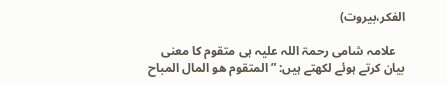الفکر،بیروت)

   علامہ شامی رحمۃ اللہ علیہ ہی متقوم کا معنی بیان کرتے ہوئے لکھتے ہیں: ”المتقوم هو المال المباح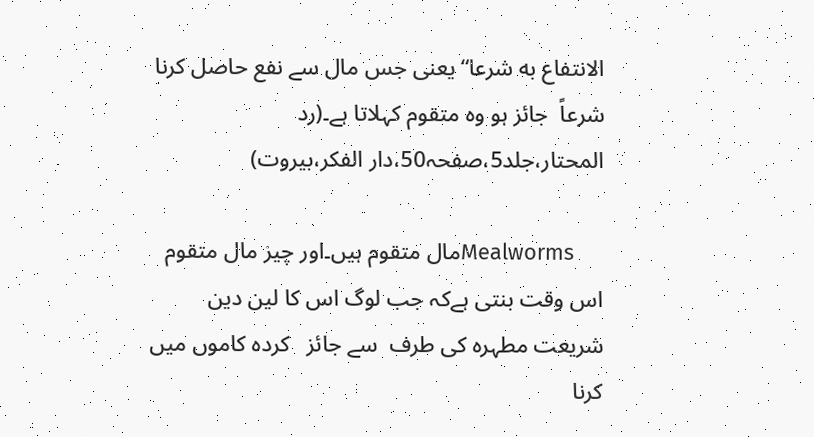الانتفاع به شرعا“یعنی جس مال سے نفع حاصل کرنا شرعاً  جائز ہو وہ متقوم کہلاتا ہے۔(رد المحتار،جلد5،صفحہ50،دار الفکر،بیروت)

     Mealwormsمال متقوم ہیں۔اور چیز مال متقوم اس وقت بنتی ہےکہ جب لوگ اس کا لین دین  شریعت مطہرہ کی طرف  سے جائز   کردہ کاموں میں کرنا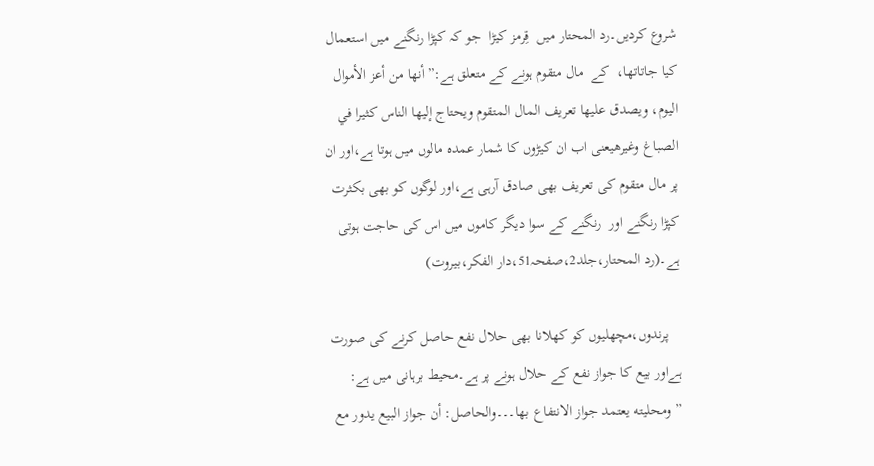شروع کردیں۔رد المحتار میں  قِرمز کیڑا  جو کہ کپڑا رنگنے میں استعمال کیا جاتاتھا،  کے  مال متقوم ہونے کے متعلق ہے:”أنها من أعز الأموال اليوم، ويصدق عليها تعريف المال المتقوم ويحتاج إليها الناس كثيرا في الصباغ وغيرهیعنی اب ان کیڑوں کا شمار عمدہ مالوں میں ہوتا ہے،اور ان پر مال متقوم کی تعریف بھی صادق آرہی ہے،اور لوگوں کو بھی بکثرت کپڑا رنگنے اور  رنگنے کے سوا دیگر کاموں میں اس کی حاجت ہوتی ہے۔(رد المحتار،جلد2،صفحہ51،دار الفکر،بیروت)

   پرندوں،مچھلیوں کو کھلانا بھی حلال نفع حاصل کرنے کی صورت ہےاور بیع کا جواز نفع کے حلال ہونے پر ہے۔محیط برہانی میں ہے: ”ومحليته يعتمد جواز الانتفاع بها۔۔۔والحاصل: أن جواز البيع يدور مع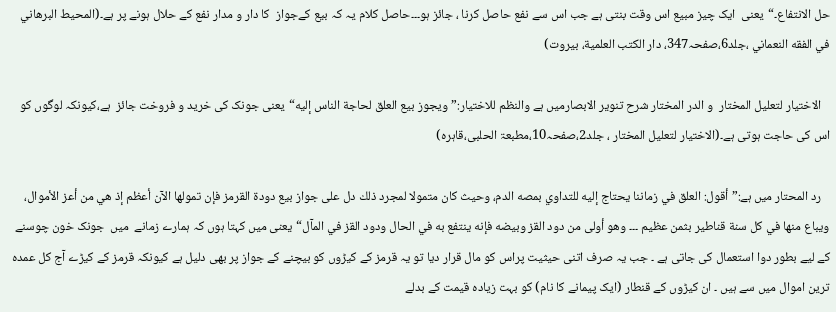حل الانتفاع۔“یعنی  ایک چیز مبیع اس وقت بنتی ہے جب اس سے نفع حاصل کرنا ، جائز ہو۔۔۔حاصل کلام یہ کہ بیع کےجواز  کا دار و مدار نفع کے حلال ہونے پر ہے۔(المحيط البرهاني في الفقه النعماني ،جلد6،صفحہ347، دار الكتب العلمية، بيروت)

   الاختیار لتعلیل المختار  و الدر المختار شرح تنویر الابصارمیں ہے والنظم للاختیار:”ويجوز بيع العلق لحاجة الناس إليه“یعنی جونک کی خرید و فروخت جائز  ہے،کیونکہ لوگوں کو اس کی حاجت ہوتی ہے۔(الاختیار لتعلیل المختار ، جلد2،صفحہ10،مطبعۃ الحلبی،قاہرہ)

   رد المحتار میں ہے:”أقول: العلق في زماننا يحتاج إليه للتداوي بمصه الدم، وحيث كان متمولا لمجرد ذلك دل على جواز بيع دودة القرمز فإن تمولها الآن أعظم إذ هي من أعز الأموال، ويباع منها في كل سنة قناطير بثمن عظيم ۔۔۔ وهو أولى من دود القز وبيضه فإنه ينتفع به في الحال ودود القز في المآل“یعنی میں کہتا ہوں کہ ہمارے زمانے  میں  جونک خون چوسنے کے لیے بطور دوا استعمال کی جاتی ہے ۔ جب یہ صرف اتنی حیثیت پراس کو مال قرار دیا تو یہ قرمز کے کیڑوں کو بیچنے کے جواز پر بھی دلیل ہے کیونکہ قرمز کے کیڑے آج کل عمدہ ترین اموال میں سے ہیں ۔ ان کیڑوں کے قنطار (ایک پیمانے کا نام) کو بہت زیادہ قیمت کے بدلے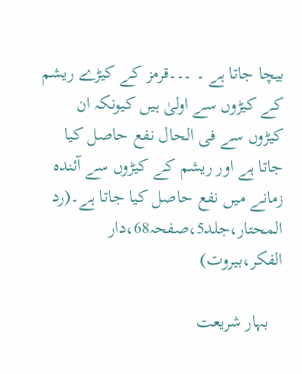بیچا جاتا ہے ۔ ۔۔۔قرمز کے کیڑے ریشم کے کیڑوں سے اولیٰ ہیں کیونکہ ان کیڑوں سے فی الحال نفع حاصل کیا جاتا ہے اور ریشم کے کیڑوں سے آئندہ زمانے میں نفع حاصل کیا جاتا ہے۔(رد المحتار،جلد5،صفحہ68،دار الفکر،بیروت)

   بہار شریعت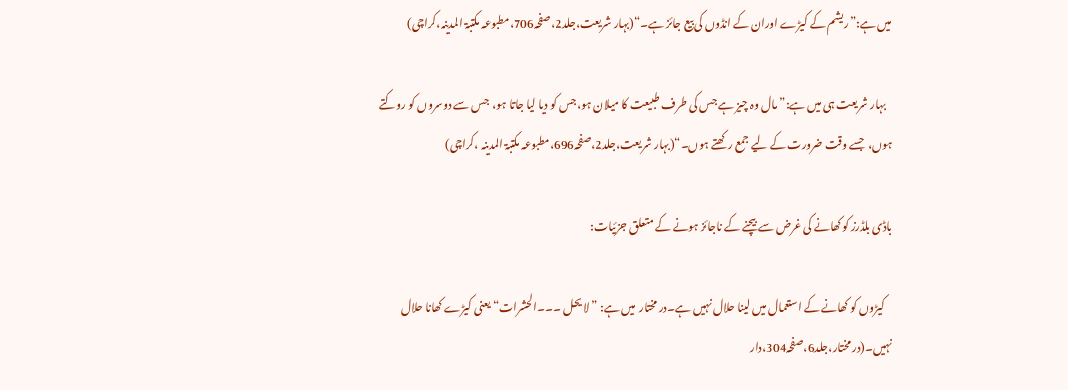میں ہے:”ریشم کے کیڑے اوران کے انڈوں کی بیع جائز ہے۔“(بہار شریعت،جلد2،صفحہ706،مطبوعہ مکتبۃ المدینہ،کراچی)

   بہار شریعت ہی میں ہے:”مال وہ چیز ہے جس کی طرف طبیعت کا میلان ہو،جس کو دیا لیا جاتا ہو،  جس سے دوسروں کو روکتے ہوں،  جسے وقت ضرورت کے لیے جمع رکھتے ہوں۔“(بہار شریعت،جلد2،صفحہ696،مطبوعہ مکتبۃ المدینہ ،کراچی)

باڈی بلڈرز کو کھانے کی غرض سے بیچنے کے ناجائز ہونے کے متعلق جزئیات:

   کیڑوں کو کھانے کے استعمال میں لینا حلال نہیں ہے۔در مختار  میں ہے: ”لا یحل ۔۔۔الحشرات“ یعنی کیڑے کھانا حلال نہیں۔(در مختار،جلد6،صفحہ304،دار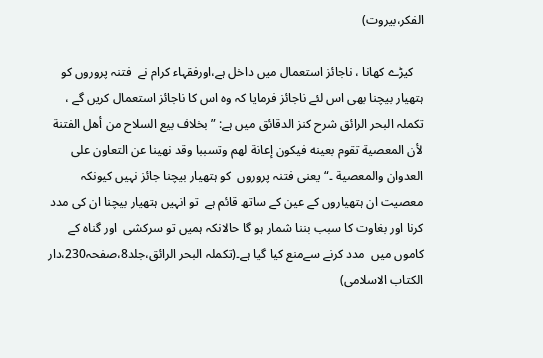الفکر،بیروت)

   كيڑے کھانا ، ناجائز استعمال میں داخل ہے،اورفقہاء کرام نے  فتنہ پروروں کو ہتھیار بیچنا بھی اس لئے ناجائز فرمایا کہ وہ اس کا ناجائز استعمال کریں گے ، تکملہ البحر الرائق شرح کنز الدقائق میں ہے: ”بخلاف بيع السلاح من أهل الفتنة لأن المعصية تقوم بعينه فيكون إعانة لهم وتسببا وقد نهينا عن التعاون على العدوان والمعصية ۔“یعنی فتنہ پروروں  کو ہتھیار بیچنا جائز نہیں کیونکہ معصیت ان ہتھیاروں کے عین کے ساتھ قائم ہے  تو انہیں ہتھیار بیچنا ان کی مدد کرنا اور بغاوت کا سبب بننا شمار ہو گا حالانکہ ہمیں تو سرکشی  اور گناہ کے کاموں میں  مدد کرنے سےمنع کیا گیا ہے۔(تکملہ البحر الرائق،جلد8،صفحہ230،دار الکتاب الاسلامی)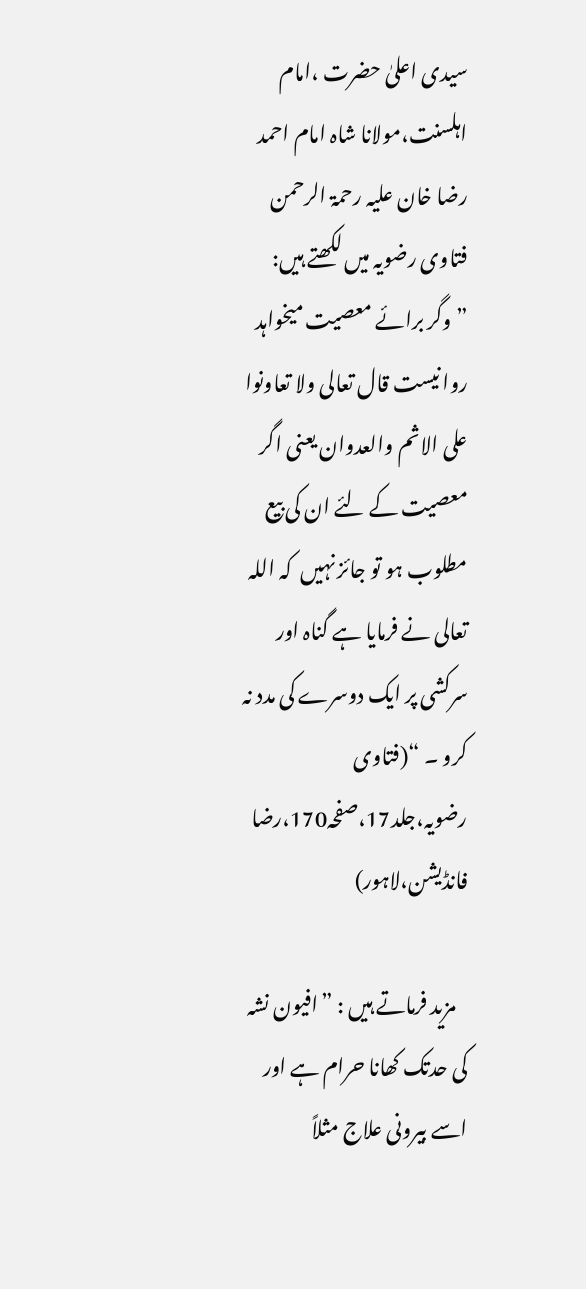سیدی اعلیٰ حضرت ،امام اہلسنت،مولانا شاہ امام احمد رضا خان علیہ رحمۃ الرحمن  فتاوی رضویہ میں لکھتے ہیں: ”وگر برائے معصیت میخواہد روا نیست قال تعالی ولا تعاونوا علی الاثم والعدوان یعنی اگر معصیت کے لئے ان کی بیع مطلوب ہو تو جائز نہیں  کہ اللہ تعالی نے فرمایا ہے گناہ اور سرکشی پر ایک دوسرے کی مدد نہ کرو ۔ “(فتاوی رضویہ،جلد17،صفحہ170،رضا فانڈیشن،لاہور)

   مزید فرماتے ہیں : ”افیون نشہ کی حدتک کھانا حرام ہے اور اسے بیرونی علاج مثلاً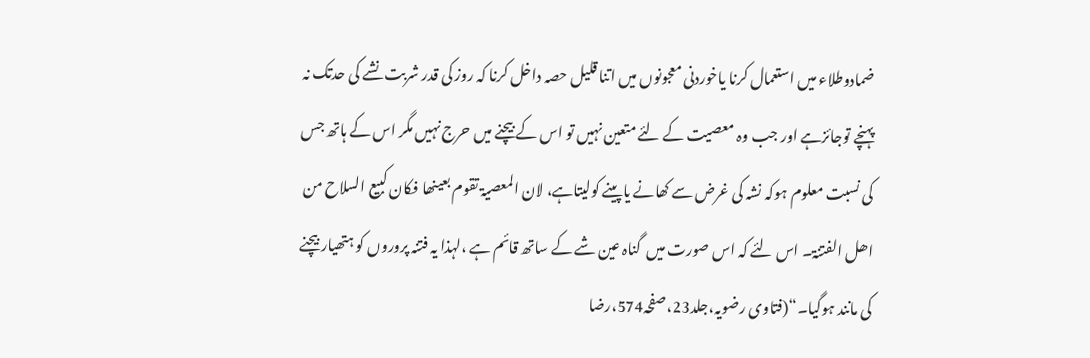ضمادوطلاء میں استعمال کرنا یاخوردنی معجونوں میں اتنا قلیل حصہ داخل کرنا کہ روز کی قدر شربت نشے کی حدتک نہ پہنچے توجائزہے اور جب وہ معصیت کے لئے متعین نہیں تو اس کے بیچنے میں حرج نہیں مگر اس کے ہاتھ جس کی نسبت معلوم ہوکہ نشہ کی غرض سے کھانے یاپینے کولیتاہے، لان المعصیۃ تقوم بعینھا فکان کبیع السلاح من اھل الفتنۃ۔ اس لئے کہ اس صورت میں  گناہ عین شے کے ساتھ قائم ہے ،لہذا یہ فتنہ پروروں کو ہتھیار بیچنے کی مانند ہوگیا۔“(فتاوی رضویہ،جلد23،صفحہ574،رضا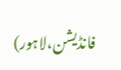فانڈیشن،لاہور)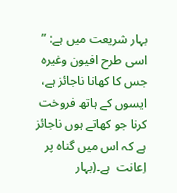بہار شریعت میں ہے: ” اسی طرح افیون وغیرہ جس کا کھانا ناجائز ہے، ایسوں کے ہاتھ فروخت کرنا جو کھاتے ہوں ناجائز ہے کہ اس میں گناہ پر اِعانت  ہے۔(بہار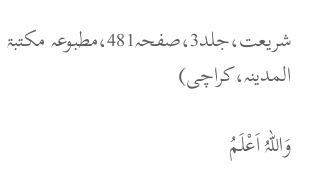شریعت،جلد3،صفحہ481،مطبوعہ مکتبۃ المدینہ،کراچی)

وَاللہُ اَعْلَمُ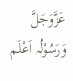عَزَّوَجَلَّ وَرَسُوْلُہ اَعْلَم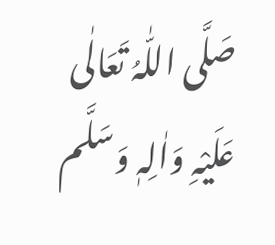صَلَّی اللّٰہُ تَعَالٰی عَلَیْہِ وَاٰلِہٖ وَسَلَّم